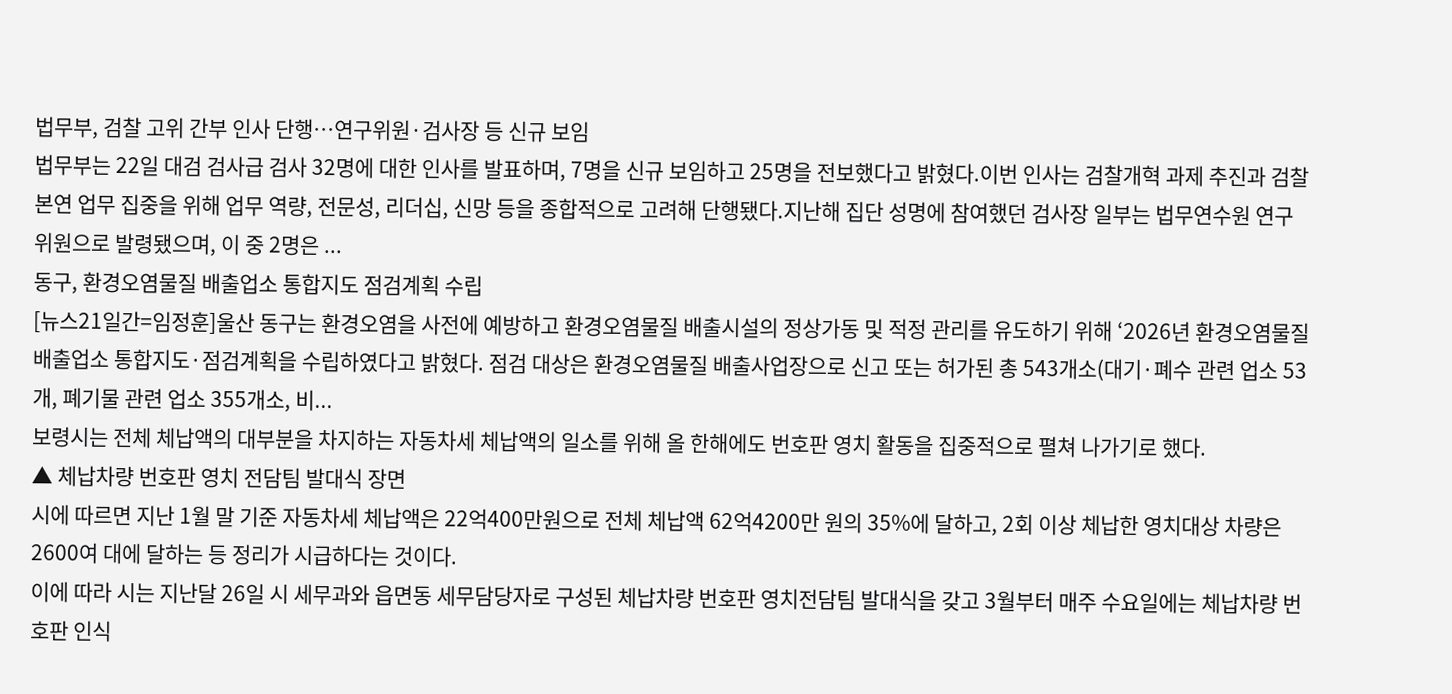법무부, 검찰 고위 간부 인사 단행…연구위원·검사장 등 신규 보임
법무부는 22일 대검 검사급 검사 32명에 대한 인사를 발표하며, 7명을 신규 보임하고 25명을 전보했다고 밝혔다.이번 인사는 검찰개혁 과제 추진과 검찰 본연 업무 집중을 위해 업무 역량, 전문성, 리더십, 신망 등을 종합적으로 고려해 단행됐다.지난해 집단 성명에 참여했던 검사장 일부는 법무연수원 연구위원으로 발령됐으며, 이 중 2명은 ...
동구, 환경오염물질 배출업소 통합지도 점검계획 수립
[뉴스21일간=임정훈]울산 동구는 환경오염을 사전에 예방하고 환경오염물질 배출시설의 정상가동 및 적정 관리를 유도하기 위해 ‘2026년 환경오염물질 배출업소 통합지도·점검계획을 수립하였다고 밝혔다. 점검 대상은 환경오염물질 배출사업장으로 신고 또는 허가된 총 543개소(대기·폐수 관련 업소 53개, 폐기물 관련 업소 355개소, 비...
보령시는 전체 체납액의 대부분을 차지하는 자동차세 체납액의 일소를 위해 올 한해에도 번호판 영치 활동을 집중적으로 펼쳐 나가기로 했다.
▲ 체납차량 번호판 영치 전담팀 발대식 장면
시에 따르면 지난 1월 말 기준 자동차세 체납액은 22억400만원으로 전체 체납액 62억4200만 원의 35%에 달하고, 2회 이상 체납한 영치대상 차량은 2600여 대에 달하는 등 정리가 시급하다는 것이다.
이에 따라 시는 지난달 26일 시 세무과와 읍면동 세무담당자로 구성된 체납차량 번호판 영치전담팀 발대식을 갖고 3월부터 매주 수요일에는 체납차량 번호판 인식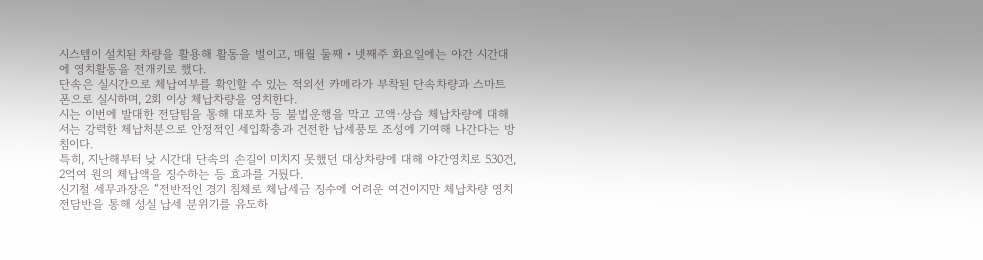시스템이 설치된 차량을 활용해 활동을 벌이고, 매월 둘째・넷째주 화요일에는 야간 시간대에 영치활동을 전개키로 했다.
단속은 실시간으로 체납여부를 확인할 수 있는 적외선 카메라가 부착된 단속차량과 스마트폰으로 실시하며, 2회 이상 체납차량을 영치한다.
시는 이번에 발대한 전담팀을 통해 대포차 등 불법운행을 막고 고액·상습 체납차량에 대해서는 강력한 체납처분으로 안정적인 세입확충과 건전한 납세풍토 조성에 기여해 나간다는 방침이다.
특히, 지난해부터 낮 시간대 단속의 손길이 미치지 못했던 대상차량에 대해 야간영치로 530건, 2억여 원의 체납액을 징수하는 등 효과를 거뒀다.
신기철 세무과장은 “전반적인 경기 침체로 체납세금 징수에 어려운 여건이지만 체납차량 영치 전담반을 통해 성실 납세 분위기를 유도하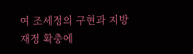여 조세정의 구현과 지방재정 확충에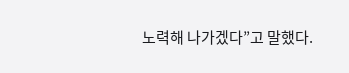노력해 나가겠다”고 말했다.